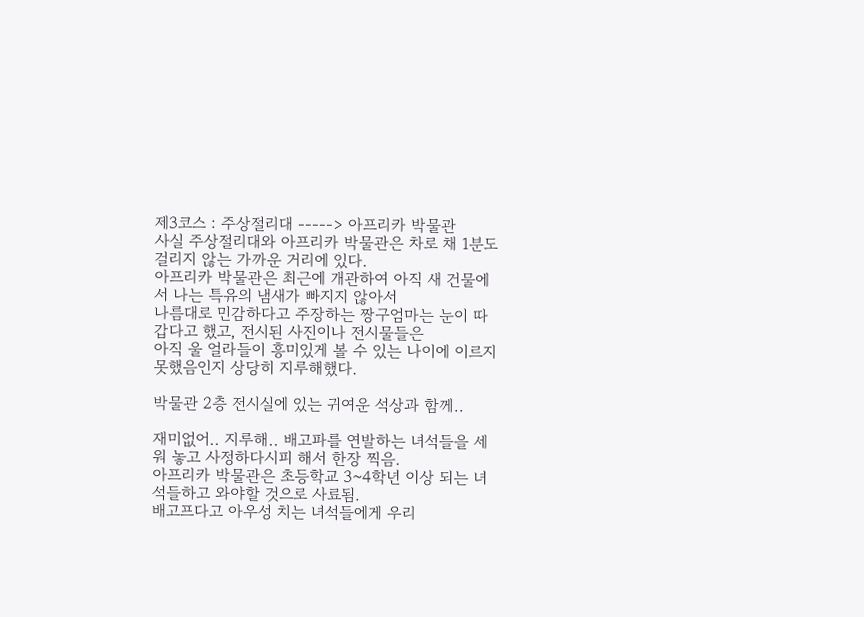제3코스 : 주상절리대 -----> 아프리카 박물관
사실 주상절리대와 아프리카 박물관은 차로 채 1분도 걸리지 않는 가까운 거리에 있다.
아프리카 박물관은 최근에 개관하여 아직 새 건물에서 나는 특유의 냄새가 빠지지 않아서
나름대로 민감하다고 주장하는 짱구엄마는 눈이 따갑다고 했고, 전시된 사진이나 전시물들은
아직 울 얼라들이 흥미있게 볼 수 있는 나이에 이르지 못했음인지 상당히 지루해했다.

박물관 2층 전시실에 있는 귀여운 석상과 함께..

재미없어.. 지루해.. 배고파를 연발하는 녀석들을 세워 놓고 사정하다시피 해서 한장 찍음.
아프리카 박물관은 초등학교 3~4학년 이상 되는 녀석들하고 와야할 것으로 사료됨.
배고프다고 아우성 치는 녀석들에게 우리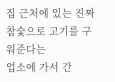집 근처에 있는 진짜 참숯으로 고기를 구워준다는
업소에 가서 간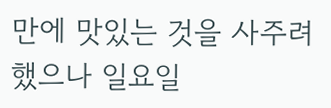만에 맛있는 것을 사주려 했으나 일요일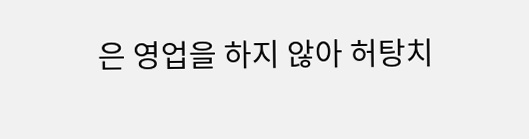은 영업을 하지 않아 허탕치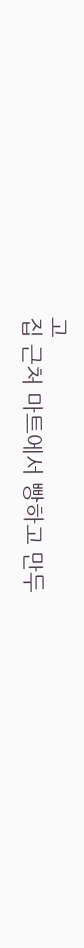고
집 근처 마트에서 빵하고 만두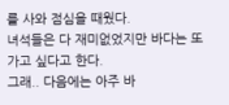를 사와 점심을 때웠다.
녀석들은 다 재미없었지만 바다는 또 가고 싶다고 한다.
그래.. 다음에는 아주 바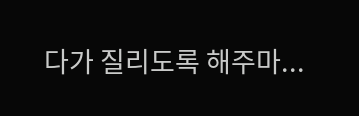다가 질리도록 해주마...